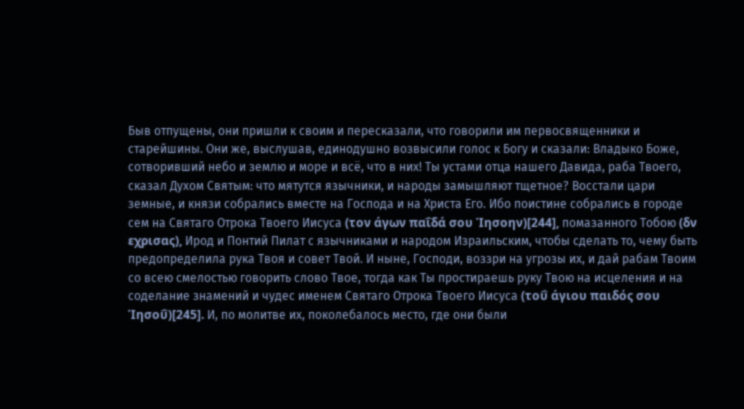Быв отпущены, они пришли к своим и пересказали, что говорили им первосвященники и старейшины. Они же, выслушав, единодушно возвысили голос к Богу и сказали: Владыко Боже, сотворивший небо и землю и море и всё, что в них! Ты устами отца нашего Давида, раба Твоего, сказал Духом Святым: что мятутся язычники, и народы замышляют тщетное? Восстали цари земные, и князи собрались вместе на Господа и на Христа Его. Ибо поистине собрались в городе сем на Святаго Отрока Твоего Иисуса (τον άγων παΐδά σου Ίησοην)[244], помазанного Тобою (δν εχρισας), Ирод и Понтий Пилат с язычниками и народом Израильским, чтобы сделать то, чему быть предопределила рука Твоя и совет Твой. И ныне, Господи, воззри на угрозы их, и дай рабам Твоим со всею смелостью говорить слово Твое, тогда как Ты простираешь руку Твою на исцеления и на соделание знамений и чудес именем Святаго Отрока Твоего Иисуса (τοΰ άγιου παιδός σου Ίησοΰ)[245]. И, по молитве их, поколебалось место, где они были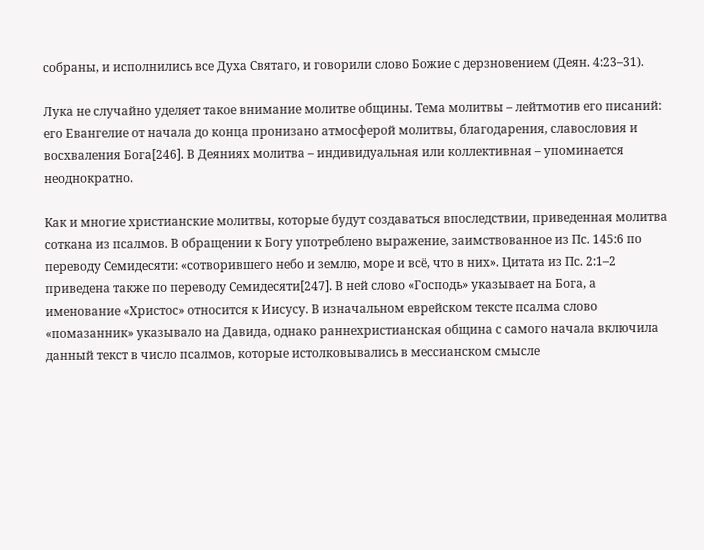собраны, и исполнились все Духа Святаго, и говорили слово Божие с дерзновением (Деян. 4:23–31).

Лука не случайно уделяет такое внимание молитве общины. Тема молитвы – лейтмотив его писаний: его Евангелие от начала до конца пронизано атмосферой молитвы, благодарения, славословия и восхваления Бога[246]. В Деяниях молитва – индивидуальная или коллективная – упоминается неоднократно.

Как и многие христианские молитвы, которые будут создаваться впоследствии, приведенная молитва соткана из псалмов. В обращении к Богу употреблено выражение, заимствованное из Пс. 145:6 по переводу Семидесяти: «сотворившего небо и землю, море и всё, что в них». Цитата из Пс. 2:1–2 приведена также по переводу Семидесяти[247]. В ней слово «Господь» указывает на Бога, а именование «Христос» относится к Иисусу. В изначальном еврейском тексте псалма слово «помазанник» указывало на Давида, однако раннехристианская община с самого начала включила данный текст в число псалмов, которые истолковывались в мессианском смысле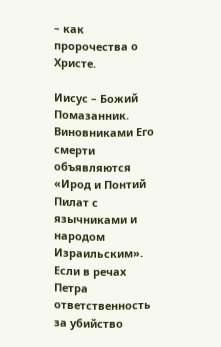– как пророчества о Христе.

Иисус – Божий Помазанник. Виновниками Его смерти объявляются «Ирод и Понтий Пилат с язычниками и народом Израильским». Если в речах Петра ответственность за убийство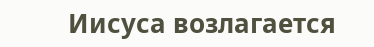Иисуса возлагается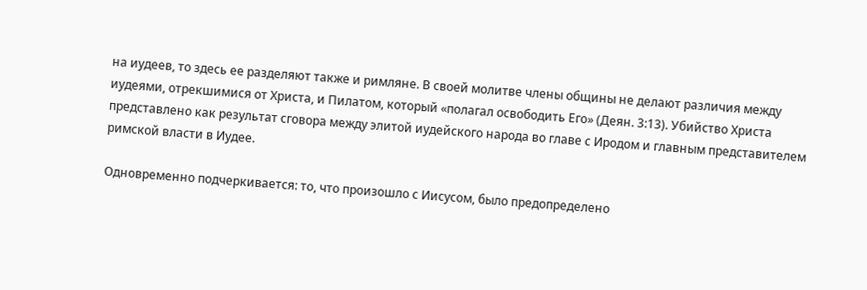на иудеев, то здесь ее разделяют также и римляне. В своей молитве члены общины не делают различия между иудеями, отрекшимися от Христа, и Пилатом, который «полагал освободить Его» (Деян. 3:13). Убийство Христа представлено как результат сговора между элитой иудейского народа во главе с Иродом и главным представителем римской власти в Иудее.

Одновременно подчеркивается: то, что произошло с Иисусом, было предопределено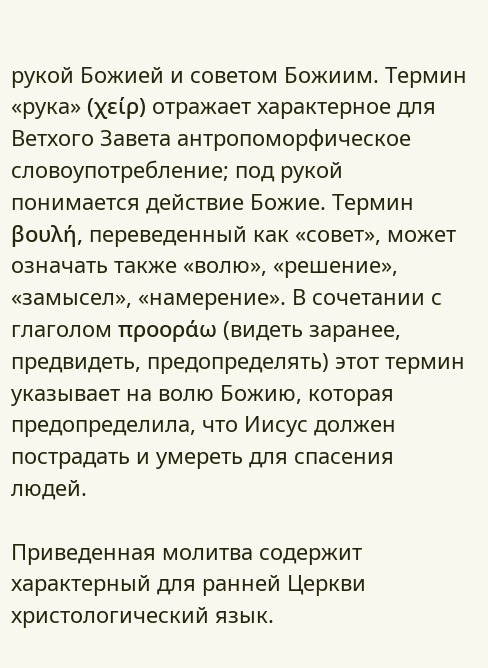рукой Божией и советом Божиим. Термин «рука» (χείρ) отражает характерное для Ветхого Завета антропоморфическое словоупотребление; под рукой понимается действие Божие. Термин βουλή, переведенный как «совет», может означать также «волю», «решение», «замысел», «намерение». В сочетании с глаголом προοράω (видеть заранее, предвидеть, предопределять) этот термин указывает на волю Божию, которая предопределила, что Иисус должен пострадать и умереть для спасения людей.

Приведенная молитва содержит характерный для ранней Церкви христологический язык.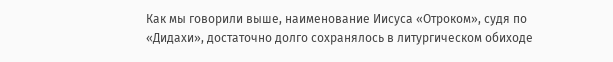Как мы говорили выше, наименование Иисуса «Отроком», судя по «Дидахи», достаточно долго сохранялось в литургическом обиходе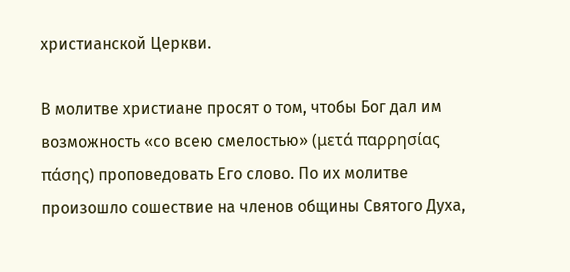христианской Церкви.

В молитве христиане просят о том, чтобы Бог дал им возможность «со всею смелостью» (μετά παρρησίας πάσης) проповедовать Его слово. По их молитве произошло сошествие на членов общины Святого Духа,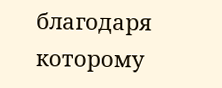благодаря которому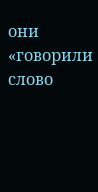они «говорили слово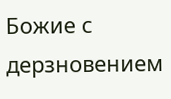Божие с дерзновением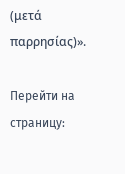(μετά παρρησίας)».

Перейти на страницу: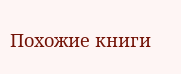Похожие книги